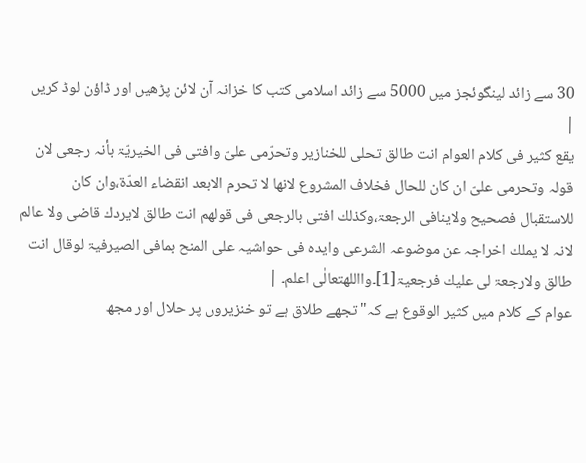30 سے زائد لینگوئجز میں 5000 سے زائد اسلامی کتب کا خزانہ آن لائن پڑھیں اور ڈاؤن لوڈ کریں
|
یقع کثیر فی کلام العوام انت طالق تحلی للخنازیر وتحرّمی علیّ وافتی فی الخیریّۃ بأنہ رجعی لان قولہ وتحرمی علیّ ان کان للحال فخلاف المشروع لانھا لا تحرم الابعد انقضاء العدّۃ،وان کان للاستقبال فصحیح ولاینافی الرجعۃ،وکذلك افتی بالرجعی فی قولھم انت طالق لایردك قاضی ولا عالم لانہ لا یملك اخراجہ عن موضوعہ الشرعی وایدہ فی حواشیہ علی المنح بمافی الصیرفیۃ لوقال انت طالق ولارجعۃ لی علیك فرجعیۃ[1]۔وااللهتعالٰی اعلم۔ |
عوام کے کلام میں کثیر الوقوع ہے کہ"تجھے طلاق ہے تو خنزیروں پر حلال اور مجھ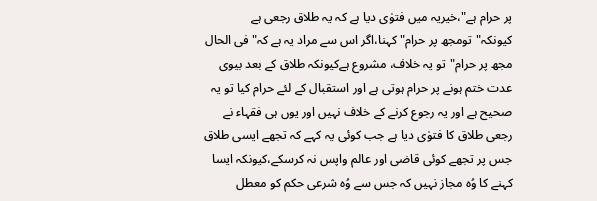پر حرام ہے"،خیریہ میں فتوٰی دیا ہے کہ یہ طلاق رجعی ہے کیونکہ"تومجھ پر حرام"کہنا،اگر اس سے مراد یہ ہے کہ"فی الحال مجھ پر حرام"تو یہ خلاف، مشروع ہےکیونکہ طلاق کے بعد بیوی عدت ختم ہونے پر حرام ہوتی ہے اور استقبال کے لئے حرام کیا تو یہ صحیح ہے اور یہ رجوع کرنے کے خلاف نہیں اور یوں ہی فقہاء نے رجعی طلاق کا فتوٰی دیا ہے جب کوئی یہ کہے کہ تجھے ایسی طلاق جس پر تجھے کوئی قاضی اور عالم واپس نہ کرسکے،کیونکہ ایسا کہنے کا وُہ مجاز نہیں کہ جس سے وُہ شرعی حکم کو معطل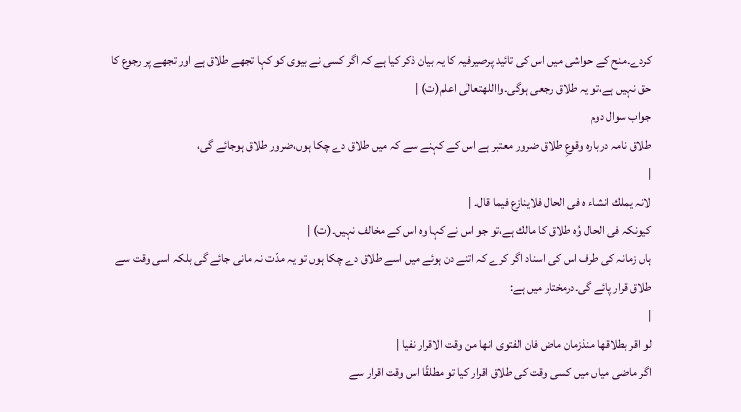کردے۔منح کے حواشی میں اس کی تائید پرصیرفیہ کا یہ بیان ذکر کیا ہے کہ اگر کسی نے بیوی کو کہا تجھے طلاق ہے اور تجھے پر رجوع کا حق نہیں ہے،تو یہ طلاق رجعی ہوگی۔وااللهتعالٰی اعلم(ت) |
جواب سوال دوم
طلاق نامہ دربارہ وقوعِ طلاق ضرور معتبر ہے اس کے کہنے سے کہ میں طلاق دے چکا ہوں،ضرور طلاق ہوجائے گی،
|
لانہ یملك انشاء ہ فی الحال فلاینازع فیما قال۔ |
کیونکہ فی الحال وُہ طلاق کا مالك ہے،تو جو اس نے کہا وہ اس کے مخالف نہیں۔(ت) |
ہاں زمانہ کی طرف اس کی اسناد اگر کرے کہ اتنے دن ہوئے میں اسے طلاق دے چکا ہوں تو یہ مدّت نہ مانی جائے گی بلکہ اسی وقت سے طلاق قرار پائے گی۔درمختار میں ہے:
|
لو اقر بطلاقھا منذزمان ماض فان الفتوی انھا من وقت الاقرار نفیا |
اگر ماضی میاں میں کسی وقت کی طلاق اقرار کیا تو مطلقًا اس وقت اقرار سے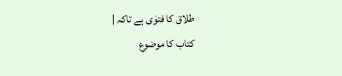طلاق کا فتوٰی ہے تاکہ |
کتاب کا موضوع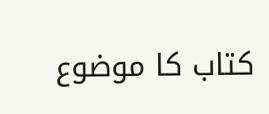کتاب کا موضوع